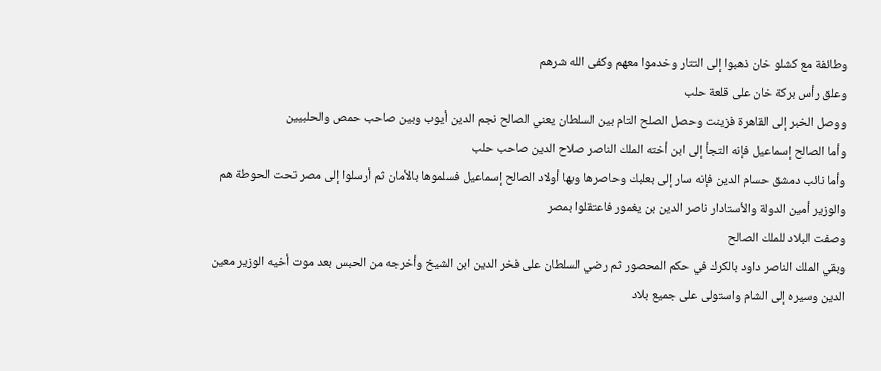وطائفة مع كشلو خان ذهبوا إلى التتار وخدموا معهم وكفى الله شرهم
وعلق رأس بركة خان على قلعة حلب
ووصل الخبر إلى القاهرة فزينت وحصل الصلح التام بين السلطان يعني الصالح نجم الدين أيوب وبين صاحب حمص والحلبيين
وأما الصالح إسماعيل فإنه التجأ إلى ابن أخته الملك الناصر صلاح الدين صاحب حلب
وأما نائب دمشق حسام الدين فإنه سار إلى بعلبك وحاصرها وبها أولاد الصالح إسماعيل فسلموها بالأمان ثم أرسلوا إلى مصر تحت الحوطة هم والوزير أمين الدولة والأستادار ناصر الدين بن يغمور فاعتقلوا بمصر
وصفت البلاد للملك الصالح
وبقي الملك الناصر داود بالكرك في حكم المحصور ثم رضي السلطان على فخر الدين ابن الشيخ وأخرجه من الحبس بعد موت أخيه الوزير معين الدين وسيره إلى الشام واستولى على جميع بلاد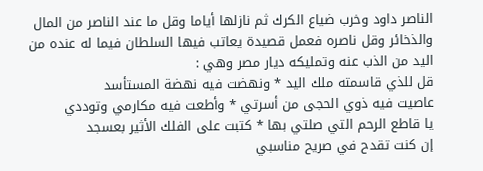الناصر داود وخرب ضياع الكرك ثم نازلها أياما وقل ما عند الناصر من المال والذخائر وقل ناصره فعمل قصيدة يعاتب فيها السلطان فيما له عنده من اليد من الذب عنه وتمليكه ديار مصر وهي :
قل للذي قاسمته ملك اليد * ونهضت فيه نهضة المستأسد
عاصيت فيه ذوي الحجى من أسرتي * وأطعت فيه مكارمي وتوددي
يا قاطع الرحم التي صلتي بها * كتبت على الفلك الأثير بعسجد
إن كنت تقدح في صريح مناسبي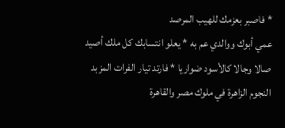* فاصبر بعزمك للهيب المرصد
عمي أبوك ووالدي عم به * يعلو انتسابك كل ملك أصيد
صالا وجالا كالأسود ضواريا * فارتد تيار الفرات المزبد
النجوم الزاهرة في ملوك مصر والقاهرة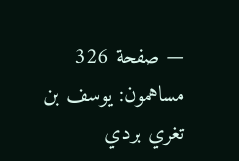— صفحة 326
مساهمون: يوسف بن تغري بردي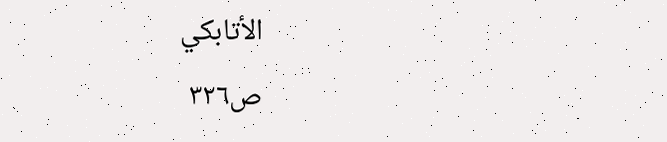الأتابكي
ص٣٢٦